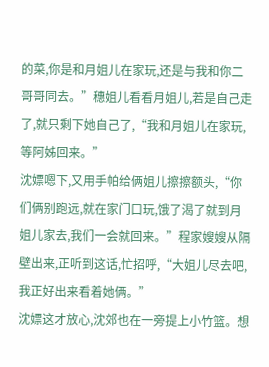的菜,你是和月姐儿在家玩,还是与我和你二哥哥同去。”穗姐儿看看月姐儿,若是自己走了,就只剩下她自己了,“我和月姐儿在家玩,等阿姊回来。”
沈嫖嗯下,又用手帕给俩姐儿擦擦额头,“你们俩别跑远,就在家门口玩,饿了渴了就到月姐儿家去,我们一会就回来。”程家嫂嫂从隔壁出来,正听到这话,忙招呼,“大姐儿尽去吧,我正好出来看着她俩。”
沈嫖这才放心,沈郊也在一旁提上小竹篮。想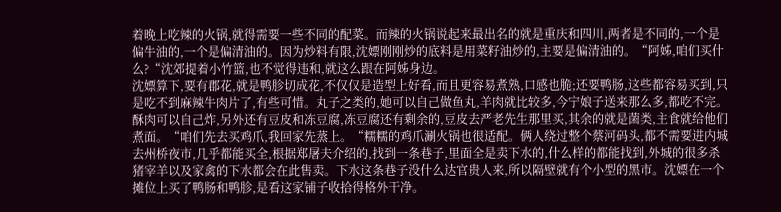着晚上吃辣的火锅,就得需要一些不同的配菜。而辣的火锅说起来最出名的就是重庆和四川,两者是不同的,一个是偏牛油的,一个是偏清油的。因为炒料有限,沈嫖刚刚炒的底料是用菜籽油炒的,主要是偏清油的。“阿姊,咱们买什么?“沈郊提着小竹篮,也不觉得违和,就这么跟在阿姊身边。
沈嫖算下,要有郡花,就是鸭胗切成花,不仅仅是造型上好看,而且更容易煮熟,口感也脆;还要鸭肠,这些都容易买到,只是吃不到麻辣牛肉片了,有些可惜。丸子之类的,她可以自己做鱼丸,羊肉就比较多,今宁娘子送来那么多,都吃不完。酥肉可以自己炸,另外还有豆皮和冻豆腐,冻豆腐还有剩余的,豆皮去严老先生那里买,其余的就是菌类,主食就给他们煮面。“咱们先去买鸡爪,我回家先蒸上。“糯糯的鸡爪涮火锅也很适配。俩人绕过整个蔡河码头,都不需要进内城去州桥夜市,几乎都能买全,根据郑屠夫介绍的,找到一条巷子,里面全是卖下水的,什么样的都能找到,外城的很多杀猪宰羊以及家禽的下水都会在此售卖。下水这条巷子没什么达官贵人来,所以隔壁就有个小型的黑市。沈嫖在一个摊位上买了鸭肠和鸭胗,是看这家铺子收拾得格外干净。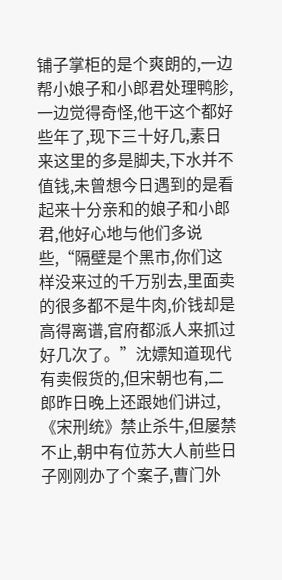铺子掌柜的是个爽朗的,一边帮小娘子和小郎君处理鸭胗,一边觉得奇怪,他干这个都好些年了,现下三十好几,素日来这里的多是脚夫,下水并不值钱,未曾想今日遇到的是看起来十分亲和的娘子和小郎君,他好心地与他们多说些,“隔壁是个黑市,你们这样没来过的千万别去,里面卖的很多都不是牛肉,价钱却是高得离谱,官府都派人来抓过好几次了。”沈嫖知道现代有卖假货的,但宋朝也有,二郎昨日晚上还跟她们讲过,《宋刑统》禁止杀牛,但屡禁不止,朝中有位苏大人前些日子刚刚办了个案子,曹门外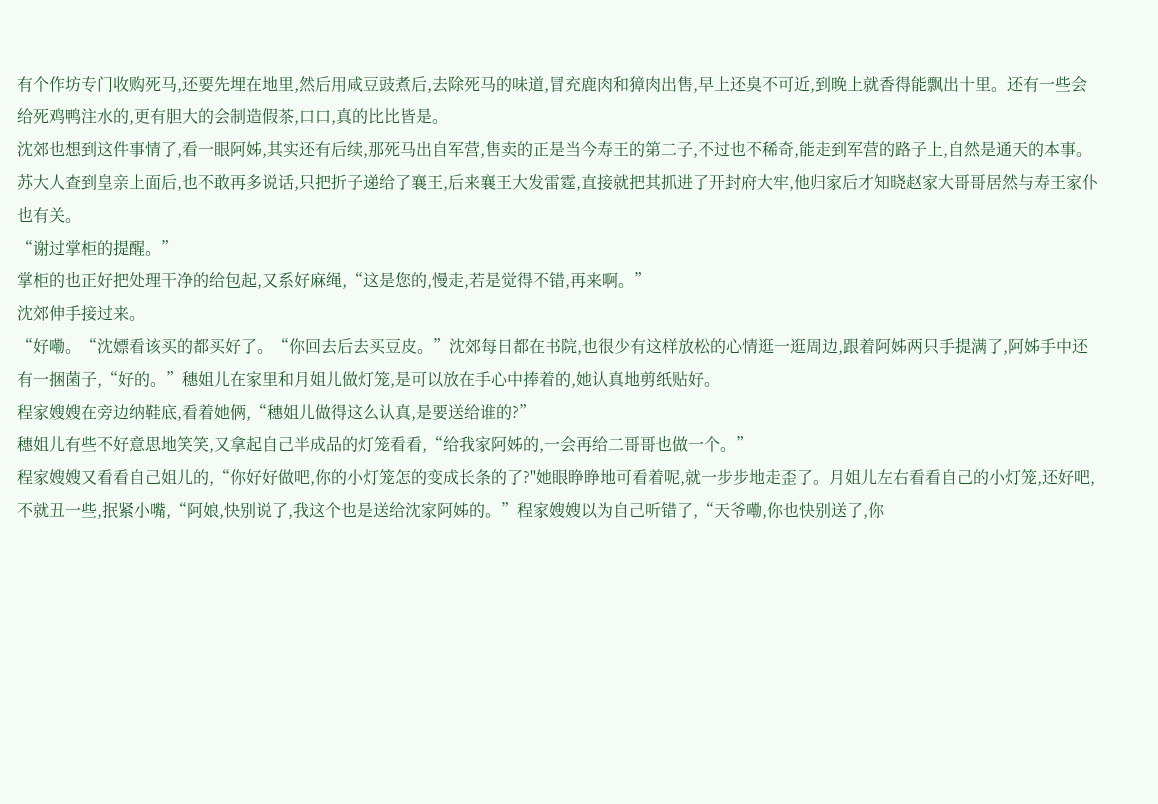有个作坊专门收购死马,还要先埋在地里,然后用咸豆豉煮后,去除死马的味道,冒充鹿肉和獐肉出售,早上还臭不可近,到晚上就香得能飘出十里。还有一些会给死鸡鸭注水的,更有胆大的会制造假茶,口口,真的比比皆是。
沈郊也想到这件事情了,看一眼阿姊,其实还有后续,那死马出自军营,售卖的正是当今寿王的第二子,不过也不稀奇,能走到军营的路子上,自然是通天的本事。苏大人查到皇亲上面后,也不敢再多说话,只把折子递给了襄王,后来襄王大发雷霆,直接就把其抓进了开封府大牢,他归家后才知晓赵家大哥哥居然与寿王家仆也有关。
“谢过掌柜的提醒。”
掌柜的也正好把处理干净的给包起,又系好麻绳,“这是您的,慢走,若是觉得不错,再来啊。”
沈郊伸手接过来。
“好嘞。“沈嫖看该买的都买好了。“你回去后去买豆皮。”沈郊每日都在书院,也很少有这样放松的心情逛一逛周边,跟着阿姊两只手提满了,阿姊手中还有一捆菌子,“好的。”穗姐儿在家里和月姐儿做灯笼,是可以放在手心中捧着的,她认真地剪纸贴好。
程家嫂嫂在旁边纳鞋底,看着她俩,“穗姐儿做得这么认真,是要送给谁的?”
穗姐儿有些不好意思地笑笑,又拿起自己半成品的灯笼看看,“给我家阿姊的,一会再给二哥哥也做一个。”
程家嫂嫂又看看自己姐儿的,“你好好做吧,你的小灯笼怎的变成长条的了?"她眼睁睁地可看着呢,就一步步地走歪了。月姐儿左右看看自己的小灯笼,还好吧,不就丑一些,抿紧小嘴,“阿娘,快别说了,我这个也是送给沈家阿姊的。”程家嫂嫂以为自己听错了,“天爷嘞,你也快别送了,你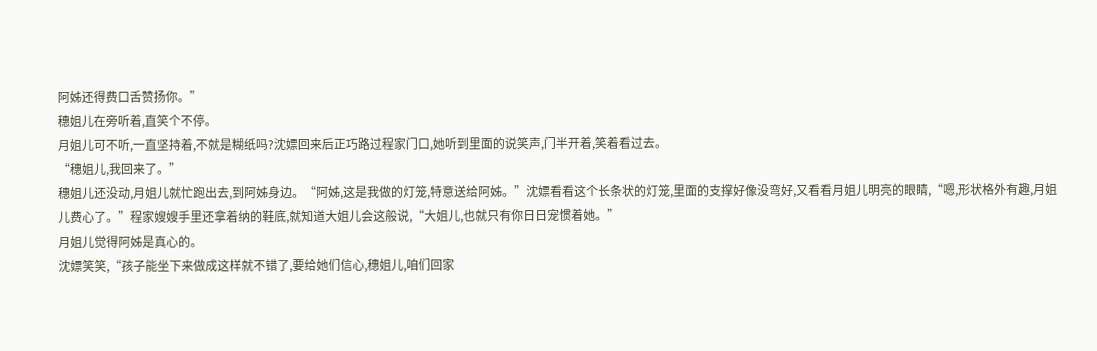阿姊还得费口舌赞扬你。”
穗姐儿在旁听着,直笑个不停。
月姐儿可不听,一直坚持着,不就是糊纸吗?沈嫖回来后正巧路过程家门口,她听到里面的说笑声,门半开着,笑着看过去。
“穗姐儿,我回来了。”
穗姐儿还没动,月姐儿就忙跑出去,到阿姊身边。“阿姊,这是我做的灯笼,特意送给阿姊。”沈嫖看看这个长条状的灯笼,里面的支撑好像没弯好,又看看月姐儿明亮的眼睛,“嗯,形状格外有趣,月姐儿费心了。”程家嫂嫂手里还拿着纳的鞋底,就知道大姐儿会这般说,“大姐儿,也就只有你日日宠惯着她。”
月姐儿觉得阿姊是真心的。
沈嫖笑笑,“孩子能坐下来做成这样就不错了,要给她们信心,穗姐儿,咱们回家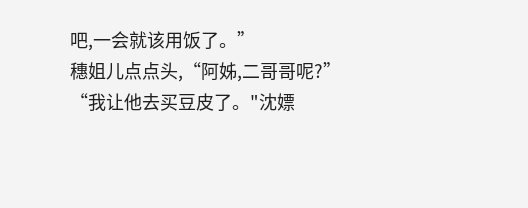吧,一会就该用饭了。”
穗姐儿点点头,“阿姊,二哥哥呢?”
“我让他去买豆皮了。"沈嫖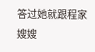答过她就跟程家嫂嫂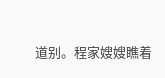道别。程家嫂嫂瞧着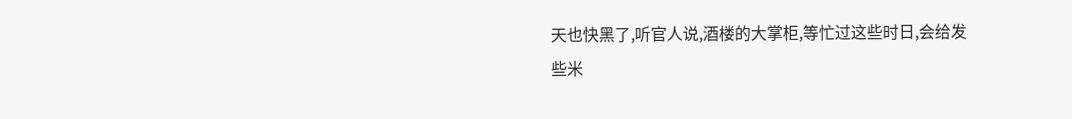天也快黑了,听官人说,酒楼的大掌柜,等忙过这些时日,会给发些米